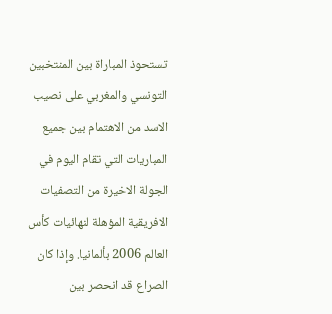تستحوذ المباراة بين المنتخبين التونسي والمغربي على نصيب الاسد من الاهتمام بين جميع المباريات التي تقام اليوم في الجولة الاخيرة من التصفيات الافريقية المؤهلة لنهائيات كأس العالم 2006 بألمانيا. وإذا كان الصراع قد انحصر بين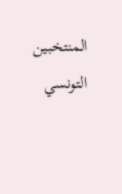المنتخبين التونسي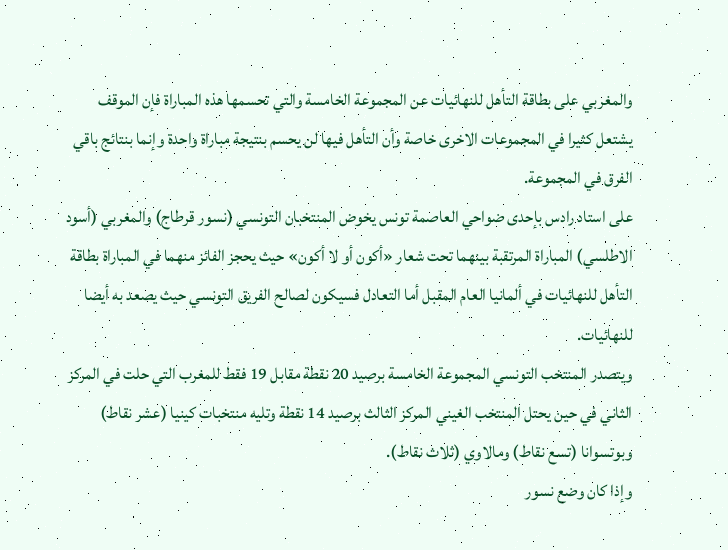والمغربي على بطاقة التأهل للنهائيات عن المجموعة الخامسة والتي تحسمها هذه المباراة فإن الموقف يشتعل كثيرا في المجموعات الاخرى خاصة وأن التأهل فيها لن يحسم بنتيجة مباراة واحدة وإنما بنتائج باقي الفرق في المجموعة.
على استاد رادس بإحدى ضواحي العاصمة تونس يخوض المنتخبان التونسي (نسور قرطاج) والمغربي (أسود الاطلسي) المباراة المرتقبة بينهما تحت شعار «أكون أو لا أكون» حيث يحجز الفائز منهما في المباراة بطاقة التأهل للنهائيات في ألمانيا العام المقبل أما التعادل فسيكون لصالح الفريق التونسي حيث يصعد به أيضا للنهائيات.
ويتصدر المنتخب التونسي المجموعة الخامسة برصيد 20 نقطة مقابل 19 فقط للمغرب التي حلت في المركز الثاني في حين يحتل المنتخب الغيني المركز الثالث برصيد 14 نقطة وتليه منتخبات كينيا (عشر نقاط) وبوتسوانا (تسع نقاط) ومالاوي (ثلاث نقاط).
وإذا كان وضع نسور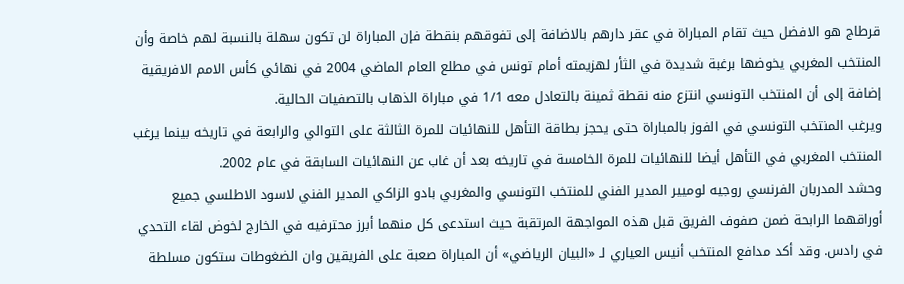قرطاج هو الافضل حيث تقام المباراة في عقر دارهم بالاضافة إلى تفوقهم بنقطة فإن المباراة لن تكون سهلة بالنسبة لهم خاصة وأن المنتخب المغربي يخوضها برغبة شديدة في الثأر لهزيمته أمام تونس في مطلع العام الماضي 2004 في نهائي كأس الامم الافريقية إضافة إلى أن المنتخب التونسي انتزع منه نقطة ثمينة بالتعادل معه 1/1 في مباراة الذهاب بالتصفيات الحالية.
ويرغب المنتخب التونسي في الفوز بالمباراة حتى يحجز بطاقة التأهل للنهائيات للمرة الثالثة على التوالي والرابعة في تاريخه بينما يرغب المنتخب المغربي في التأهل أيضا للنهائيات للمرة الخامسة في تاريخه بعد أن غاب عن النهائيات السابقة في عام 2002.
وحشد المدربان الفرنسي روجيه لوميير المدير الفني للمنتخب التونسي والمغربي بادو الزاكي المدير الفني لاسود الاطلسي جميع أوراقهما الرابحة ضمن صفوف الفريق قبل هذه المواجهة المرتقبة حيث استدعى كل منهما أبرز محترفيه في الخارج لخوض لقاء التحدي في رادس. وقد أكد مدافع المنتخب أنيس العياري لـ «البيان الرياضي» أن المباراة صعبة على الفريقين وان الضغوطات ستكون مسلطة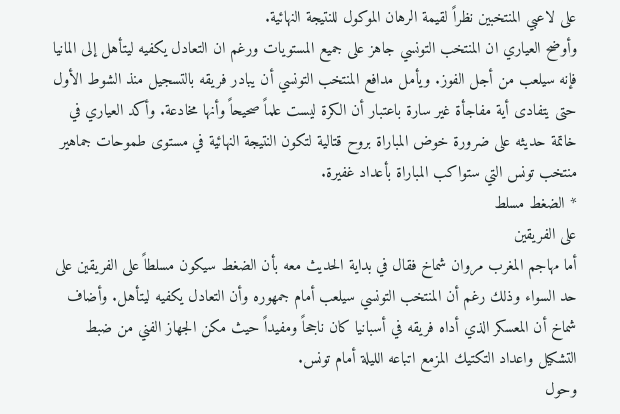على لاعبي المنتخبين نظراً لقيمة الرهان الموكول للنتيجة النهائية.
وأوضح العياري ان المنتخب التونسي جاهز على جميع المستويات ورغم ان التعادل يكفيه ليتأهل إلى المانيا فإنه سيلعب من أجل الفوز. ويأمل مدافع المنتخب التونسي أن يبادر فريقه بالتسجيل منذ الشوط الأول حتى يتفادى أية مفاجأة غير سارة باعتبار أن الكرة ليست علماً صحيحاً وأنها مخادعة. وأكد العياري في خاتمة حديثه على ضرورة خوض المباراة بروح قتالية لتكون النتيجة النهائية في مستوى طموحات جماهير منتخب تونس التي ستواكب المباراة بأعداد غفيرة.
* الضغط مسلط
على الفريقين
أما مهاجم المغرب مروان شماخ فقال في بداية الحديث معه بأن الضغط سيكون مسلطاً على الفريقين على حد السواء وذلك رغم أن المنتخب التونسي سيلعب أمام جمهوره وأن التعادل يكفيه ليتأهل. وأضاف شماخ أن المعسكر الذي أداه فريقه في أسبانيا كان ناجحاً ومفيداً حيث مكن الجهاز الفني من ضبط التشكيل واعداد التكتيك المزمع اتباعه الليلة أمام تونس.
وحول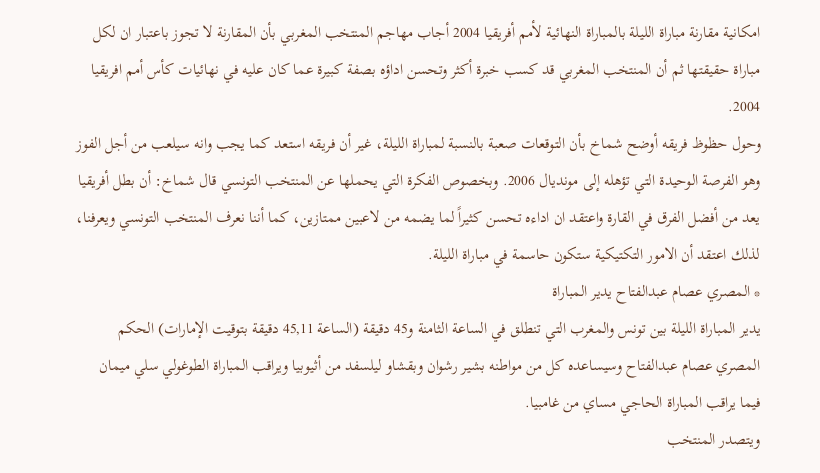امكانية مقارنة مباراة الليلة بالمباراة النهائية لأمم أفريقيا 2004 أجاب مهاجم المنتخب المغربي بأن المقارنة لا تجوز باعتبار ان لكل مباراة حقيقتها ثم أن المنتخب المغربي قد كسب خبرة أكثر وتحسن اداؤه بصفة كبيرة عما كان عليه في نهائيات كأس أمم افريقيا 2004.
وحول حظوظ فريقه أوضح شماخ بأن التوقعات صعبة بالنسبة لمباراة الليلة، غير أن فريقه استعد كما يجب وانه سيلعب من أجل الفوز وهو الفرصة الوحيدة التي تؤهله إلى مونديال 2006. وبخصوص الفكرة التي يحملها عن المنتخب التونسي قال شماخ: أن بطل أفريقيا يعد من أفضل الفرق في القارة واعتقد ان اداءه تحسن كثيراً لما يضمه من لاعبين ممتازين، كما أننا نعرف المنتخب التونسي ويعرفنا، لذلك اعتقد أن الامور التكتيكية ستكون حاسمة في مباراة الليلة.
* المصري عصام عبدالفتاح يدير المباراة
يدير المباراة الليلة بين تونس والمغرب التي تنطلق في الساعة الثامنة و45 دقيقة (الساعة 45,11 دقيقة بتوقيت الإمارات) الحكم المصري عصام عبدالفتاح وسيساعده كل من مواطنه بشير رشوان وبقشاو ليلسفد من أثيوبيا ويراقب المباراة الطوغولي سلي ميمان فيما يراقب المباراة الحاجي مساي من غامبيا.
ويتصدر المنتخب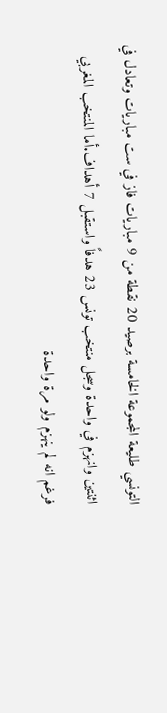التونسي طليعة المجموعة الخامسة برصيد 20 نقطة من 9 مباريات فاز في ست مباريات وتعادل في اثنتين وانهزم في واحدة وسجل منتخب تونس 23 هدفاً واستقبل 7 أهداف.أما المنتخب المغربي فرغم انه لم ينهزم ولو مرة واحدة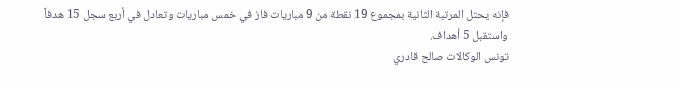فإنه يحتل المرتبة الثانية بمجموع 19 نقطة من 9 مباريات فاز في خمس مباريات وتعادل في أربع سجل 15 هدفاً واستقبل 5 أهداف.
تونس الوكالات صالح قادري